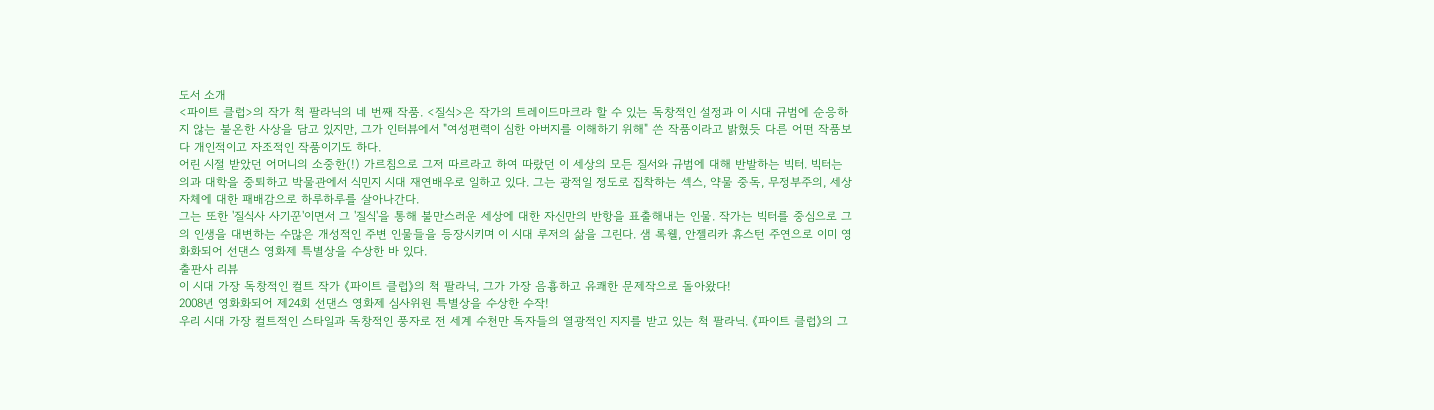도서 소개
<파이트 클럽>의 작가 척 팔라닉의 네 번째 작품. <질식>은 작가의 트레이드마크라 할 수 있는 독창적인 설정과 이 시대 규범에 순응하지 않는 불온한 사상을 담고 있지만, 그가 인터뷰에서 "여성편력이 심한 아버지를 이해하기 위해" 쓴 작품이라고 밝혔듯 다른 어떤 작품보다 개인적이고 자조적인 작품이기도 하다.
어린 시절 받았던 어머니의 소중한(!) 가르침으로 그저 따르라고 하여 따랐던 이 세상의 모든 질서와 규범에 대해 반발하는 빅터. 빅터는 의과 대학을 중퇴하고 박물관에서 식민지 시대 재연배우로 일하고 있다. 그는 광적일 정도로 집착하는 섹스, 약물 중독, 무정부주의, 세상 자체에 대한 패배감으로 하루하루를 살아나간다.
그는 또한 '질식사 사기꾼'이면서 그 '질식'을 통해 불만스러운 세상에 대한 자신만의 반항을 표출해내는 인물. 작가는 빅터를 중심으로 그의 인생을 대변하는 수많은 개성적인 주변 인물들을 등장시키며 이 시대 루저의 삶을 그린다. 샘 록웰, 안젤리카 휴스턴 주연으로 이미 영화화되어 선댄스 영화제 특별상을 수상한 바 있다.
출판사 리뷰
이 시대 가장 독창적인 컬트 작가 《파이트 클럽》의 척 팔라닉, 그가 가장 음흉하고 유쾌한 문제작으로 돌아왔다!
2008년 영화화되어 제24회 선댄스 영화제 심사위원 특별상을 수상한 수작!
우리 시대 가장 컬트적인 스타일과 독창적인 풍자로 전 세계 수천만 독자들의 열광적인 지지를 받고 있는 척 팔라닉. 《파이트 클럽》의 그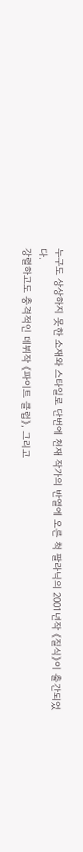누구도 상상하지 못한 소재와 스타일로 단번에 천재 작가의 반열에 오른 척 팔라닉의 2001년작 《질식》이 출간되었다.
강렬하고도 충격적인 데뷔작 《파이트 클럽》, 그리고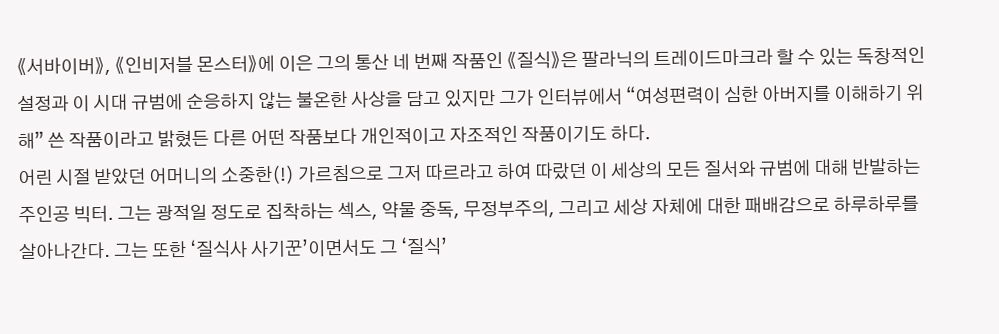《서바이버》, 《인비저블 몬스터》에 이은 그의 통산 네 번째 작품인 《질식》은 팔라닉의 트레이드마크라 할 수 있는 독창적인 설정과 이 시대 규범에 순응하지 않는 불온한 사상을 담고 있지만 그가 인터뷰에서 “여성편력이 심한 아버지를 이해하기 위해” 쓴 작품이라고 밝혔든 다른 어떤 작품보다 개인적이고 자조적인 작품이기도 하다.
어린 시절 받았던 어머니의 소중한(!) 가르침으로 그저 따르라고 하여 따랐던 이 세상의 모든 질서와 규범에 대해 반발하는 주인공 빅터. 그는 광적일 정도로 집착하는 섹스, 약물 중독, 무정부주의, 그리고 세상 자체에 대한 패배감으로 하루하루를 살아나간다. 그는 또한 ‘질식사 사기꾼’이면서도 그 ‘질식’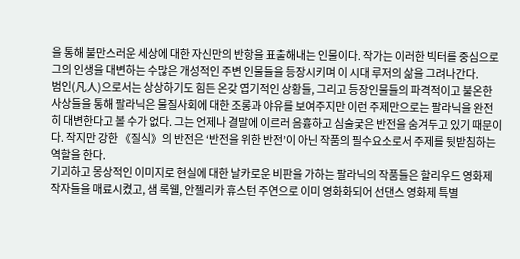을 통해 불만스러운 세상에 대한 자신만의 반항을 표출해내는 인물이다. 작가는 이러한 빅터를 중심으로 그의 인생을 대변하는 수많은 개성적인 주변 인물들을 등장시키며 이 시대 루저의 삶을 그려나간다.
범인(凡人)으로서는 상상하기도 힘든 온갖 엽기적인 상황들, 그리고 등장인물들의 파격적이고 불온한 사상들을 통해 팔라닉은 물질사회에 대한 조롱과 야유를 보여주지만 이런 주제만으로는 팔라닉을 완전히 대변한다고 볼 수가 없다. 그는 언제나 결말에 이르러 음흉하고 심술궂은 반전을 숨겨두고 있기 때문이다. 작지만 강한 《질식》의 반전은 ‘반전을 위한 반전’이 아닌 작품의 필수요소로서 주제를 뒷받침하는 역할을 한다.
기괴하고 몽상적인 이미지로 현실에 대한 날카로운 비판을 가하는 팔라닉의 작품들은 할리우드 영화제작자들을 매료시켰고, 샘 록웰, 안젤리카 휴스턴 주연으로 이미 영화화되어 선댄스 영화제 특별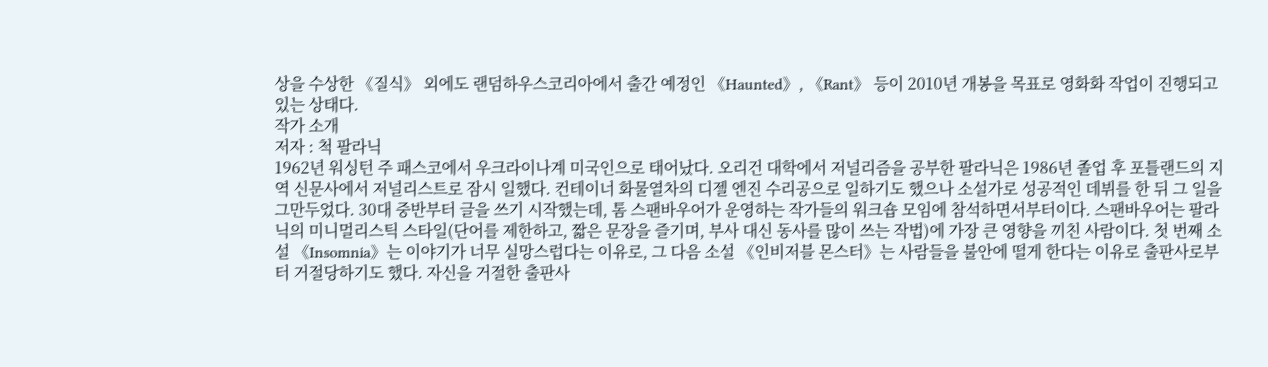상을 수상한 《질식》 외에도 랜덤하우스코리아에서 출간 예정인 《Haunted》, 《Rant》 등이 2010년 개봉을 목표로 영화화 작업이 진행되고 있는 상태다.
작가 소개
저자 : 척 팔라닉
1962년 워싱턴 주 패스코에서 우크라이나계 미국인으로 태어났다. 오리건 대학에서 저널리즘을 공부한 팔라닉은 1986년 졸업 후 포틀랜드의 지역 신문사에서 저널리스트로 잠시 일했다. 컨테이너 화물열차의 디젤 엔진 수리공으로 일하기도 했으나 소설가로 성공적인 데뷔를 한 뒤 그 일을 그만두었다. 30대 중반부터 글을 쓰기 시작했는데, 톰 스팬바우어가 운영하는 작가들의 워크숍 모임에 참석하면서부터이다. 스팬바우어는 팔라닉의 미니멀리스틱 스타일(단어를 제한하고, 짧은 문장을 즐기며, 부사 대신 동사를 많이 쓰는 작법)에 가장 큰 영향을 끼친 사람이다. 첫 번째 소설 《Insomnia》는 이야기가 너무 실망스럽다는 이유로, 그 다음 소설 《인비저블 몬스터》는 사람들을 불안에 떨게 한다는 이유로 출판사로부터 거절당하기도 했다. 자신을 거절한 출판사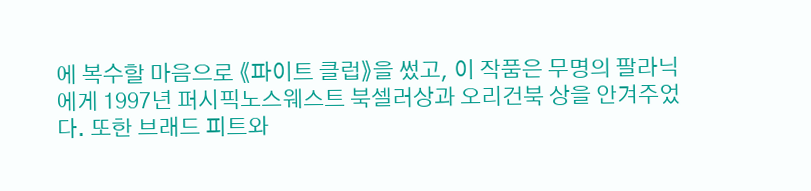에 복수할 마음으로 《파이트 클럽》을 썼고, 이 작품은 무명의 팔라닉에게 1997년 퍼시픽노스웨스트 북셀러상과 오리건북 상을 안겨주었다. 또한 브래드 피트와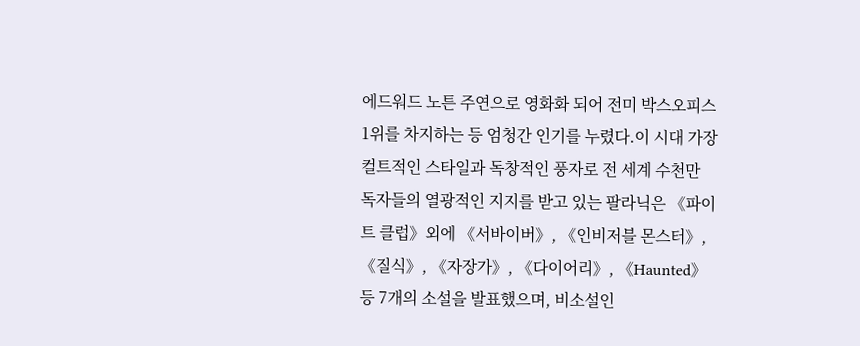에드워드 노튼 주연으로 영화화 되어 전미 박스오피스 1위를 차지하는 등 엄청간 인기를 누렸다.이 시대 가장 컬트적인 스타일과 독창적인 풍자로 전 세계 수천만 독자들의 열광적인 지지를 받고 있는 팔라닉은 《파이트 클럽》외에 《서바이버》, 《인비저블 몬스터》, 《질식》, 《자장가》, 《다이어리》, 《Haunted》등 7개의 소설을 발표했으며, 비소설인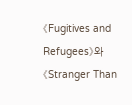《Fugitives and Refugees》와 《Stranger Than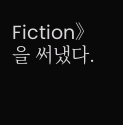Fiction》을 써냈다.